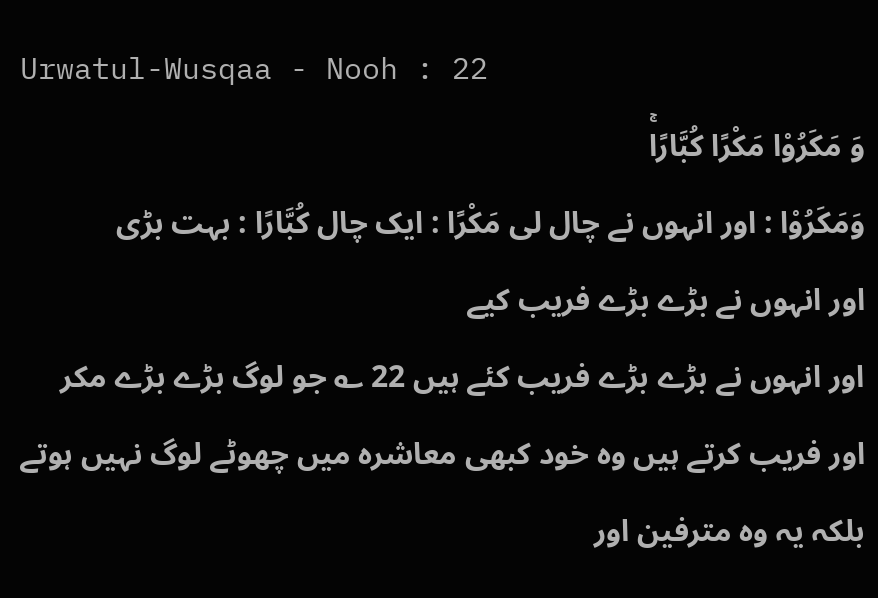Urwatul-Wusqaa - Nooh : 22
وَ مَكَرُوْا مَكْرًا كُبَّارًاۚ
وَمَكَرُوْا : اور انہوں نے چال لی مَكْرًا : ایک چال كُبَّارًا : بہت بڑی
اور انہوں نے بڑے بڑے فریب کیے
اور انہوں نے بڑے بڑے فریب کئے ہیں 22 ؎ جو لوگ بڑے بڑے مکر اور فریب کرتے ہیں وہ خود کبھی معاشرہ میں چھوٹے لوگ نہیں ہوتے بلکہ یہ وہ مترفین اور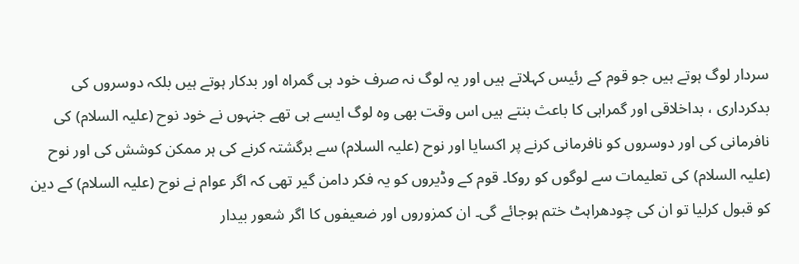سردار لوگ ہوتے ہیں جو قوم کے رئیس کہلاتے ہیں اور یہ لوگ نہ صرف خود ہی گمراہ اور بدکار ہوتے ہیں بلکہ دوسروں کی بدکرداری ، بداخلاقی اور گمراہی کا باعث بنتے ہیں اس وقت بھی وہ لوگ ایسے ہی تھے جنہوں نے خود نوح (علیہ السلام) کی نافرمانی کی اور دوسروں کو نافرمانی کرنے پر اکسایا اور نوح (علیہ السلام) سے برگشتہ کرنے کی ہر ممکن کوشش کی اور نوح (علیہ السلام) کی تعلیمات سے لوگوں کو روکا۔ قوم کے وڈیروں کو یہ فکر دامن گیر تھی کہ اگر عوام نے نوح (علیہ السلام) کے دین کو قبول کرلیا تو ان کی چودھراہٹ ختم ہوجائے گی۔ ان کمزوروں اور ضعیفوں کا اگر شعور بیدار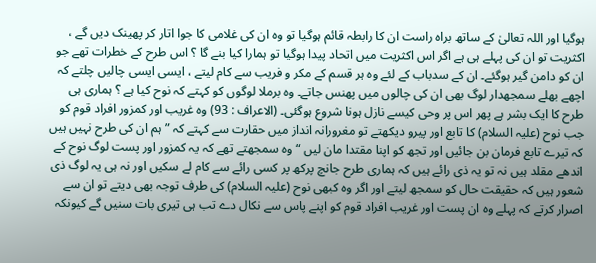ہوگیا اور اللہ تعالیٰ کے ساتھ براہ راست ان کا رابطہ قائم ہوگیا تو وہ ان کی غلامی کا جوا اتار کر پھینک دیں گے ، اکثریت تو ان کی پہلے ہی ہے اگر اس اکثریت میں اتحاد پیدا ہوگیا تو ہمارا کیا بنے گا ؟ اس طرح کے خطرات تھے جو ان کو دامن گیر ہوگئے۔ ان کے سدباب کے لئے وہ ہر قسم کے مکر و فریب سے کام لیتے ، ایسی ایسی چالیں چلتے کہ اچھے بھلے سمجھدار لوگ بھی ان کی چالوں میں پھنس جاتے۔ وہ برملا لوگوں کو کہتے کہ نوح کیا ہے ؟ ہماری ہی طرح کا ایک بشر ہے پھر اس پر وحی کیسے نازل ہونا شروع ہوگئی۔ (الاعراف : 93) وہ غریب اور کمزور افراد قوم کو جب نوح (علیہ السلام) کا تابع اور پیرو دیکھتے تو مغرورانہ انداز میں حقارت سے کہتے کہ ” ہم ان کی طرح نہیں ہیں کہ تیرے تابع فرمان بن جائیں اور تجھ کو اپنا مقتدا مان لیں “ وہ سمجھتے تھے کہ یہ کمزور اور پست لوگ نوح کے اندھے مقلد ہیں نہ تو یہ ذی رائے ہیں کہ ہماری طرح جانچ پرکھ پر کسی رائے سے کام لے سکیں اور نہ ہی یہ لوگ ذی شعور ہیں کہ حقیقت حال کو سمجھ لیتے اور اگر وہ کبھی نوح (علیہ السلام) کی طرف توجہ بھی دیتے تو ان سے اصرار کرتے کہ پہلے وہ ان پست اور غریب افراد قوم کو اپنے پاس سے نکال دے تب ہی تیری بات سنیں گے کیونکہ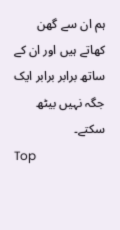ہم ان سے گھن کھاتے ہیں اور ان کے ساتھ برابر برابر ایک جگہ نہیں بیٹھ سکتے۔
Top